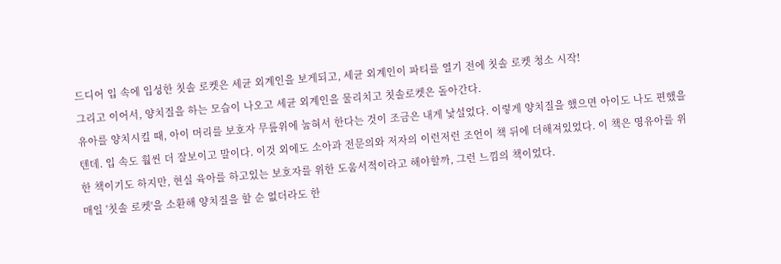드디어 입 속에 입성한 칫솔 로켓은 세균 외계인을 보게되고, 세균 외계인이 파티를 열기 전에 칫솔 로켓 청소 시작!
그리고 이어서, 양치질을 하는 모습이 나오고 세균 외계인을 물리치고 칫솔로켓은 돌아간다.
유아를 양치시킬 때, 아이 머리를 보호자 무릎위에 눕혀서 한다는 것이 조금은 내게 낯설었다. 이렇게 양치질을 했으면 아이도 나도 편했을 텐데. 입 속도 훨씬 더 잘보이고 말이다. 이것 외에도 소아과 전문의와 저자의 이런저런 조언이 책 뒤에 더해져있었다. 이 책은 영유아를 위한 책이기도 하지만, 현실 육아를 하고있는 보호자를 위한 도움서적이라고 해야할까, 그런 느낌의 책이었다.
매일 '칫솔 로켓'을 소환해 양치질을 할 순 없더라도 한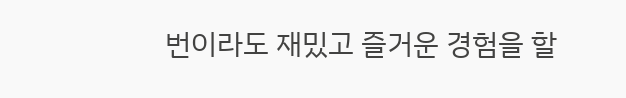번이라도 재밌고 즐거운 경험을 할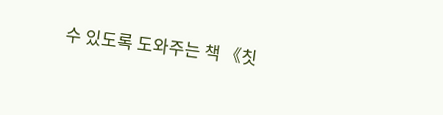수 있도록 도와주는 책 《칫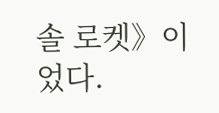솔 로켓》이었다.